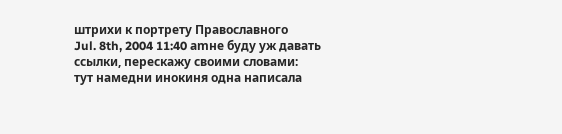штрихи к портрету Православного
Jul. 8th, 2004 11:40 amне буду уж давать ссылки, перескажу своими словами:
тут намедни инокиня одна написала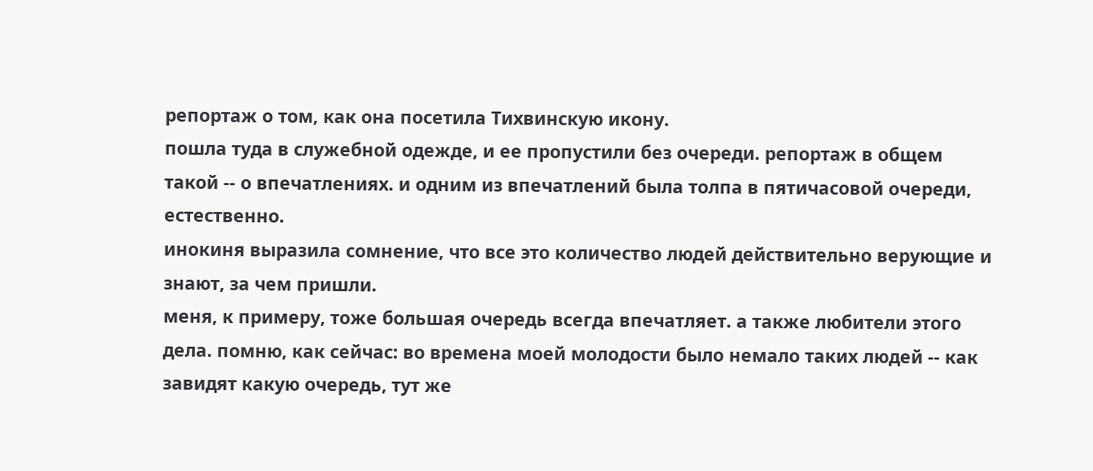репортаж о том, как она посетила Тихвинскую икону.
пошла туда в служебной одежде, и ее пропустили без очереди. репортаж в общем такой -- о впечатлениях. и одним из впечатлений была толпа в пятичасовой очереди, естественно.
инокиня выразила сомнение, что все это количество людей действительно верующие и знают, за чем пришли.
меня, к примеру, тоже большая очередь всегда впечатляет. а также любители этого дела. помню, как сейчас: во времена моей молодости было немало таких людей -- как завидят какую очередь, тут же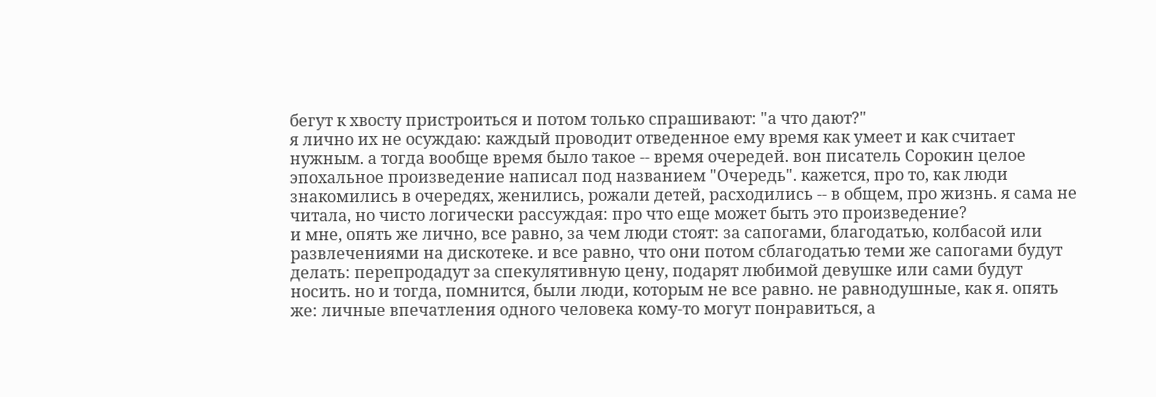бегут к хвосту пристроиться и потом только спрашивают: "а что дают?"
я лично их не осуждаю: каждый проводит отведенное ему время как умеет и как считает нужным. а тогда вообще время было такое -- время очередей. вон писатель Сорокин целое эпохальное произведение написал под названием "Очередь". кажется, про то, как люди знакомились в очередях, женились, рожали детей, расходились -- в общем, про жизнь. я сама не читала, но чисто логически рассуждая: про что еще может быть это произведение?
и мне, опять же лично, все равно, за чем люди стоят: за сапогами, благодатью, колбасой или развлечениями на дискотеке. и все равно, что они потом сблагодатью теми же сапогами будут делать: перепродадут за спекулятивную цену, подарят любимой девушке или сами будут носить. но и тогда, помнится, были люди, которым не все равно. не равнодушные, как я. опять же: личные впечатления одного человека кому-то могут понравиться, а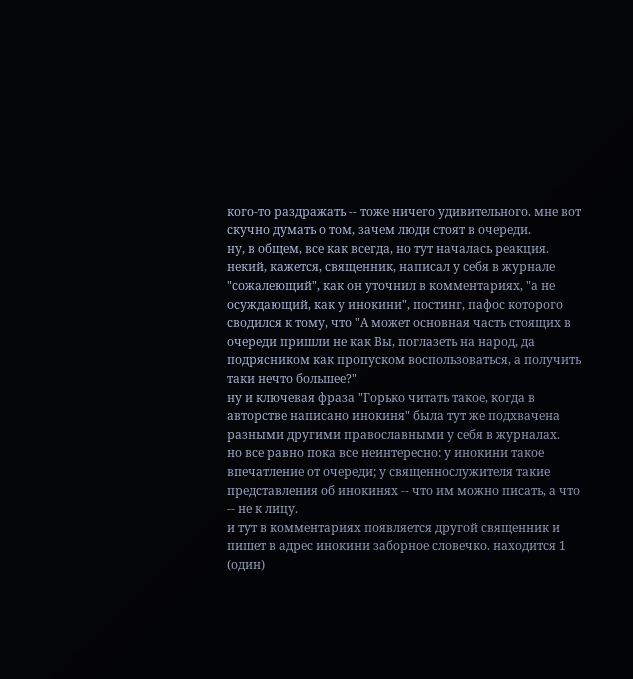кого-то раздражать -- тоже ничего удивительного. мне вот скучно думать о том, зачем люди стоят в очереди.
ну, в общем, все как всегда, но тут началась реакция.
некий, кажется, священник, написал у себя в журнале "сожалеющий", как он уточнил в комментариях, "а не осуждающий, как у инокини", постинг, пафос которого сводился к тому, что "А может основная часть стоящих в очереди пришли не как Вы, поглазеть на народ, да подрясником как пропуском воспользоваться, а получить таки нечто большее?"
ну и ключевая фраза "Горько читать такое, когда в авторстве написано инокиня" была тут же подхвачена разными другими православными у себя в журналах.
но все равно пока все неинтересно: у инокини такое впечатление от очереди; у священнослужителя такие представления об инокинях -- что им можно писать, а что -- не к лицу.
и тут в комментариях появляется другой священник и пишет в адрес инокини заборное словечко. находится 1 (один)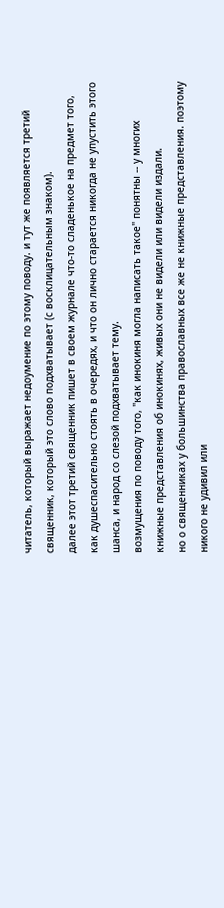читатель, который выражает недоумение по этому поводу. и тут же появляется третий священник, который это слово подхватывает (с восклицательным знаком).
далее этот третий священник пишет в своем журнале что-то сладенькое на предмет того, как душеспасительно стоять в очередях, и что он лично старается никогда не упустить этого шанса, и народ со слезой подхватывает тему.
возмущения по поводу того, "как инокиня могла написать такое" понятны -- у многих книжные представления об инокинях, живых они не видели или видели издали.
но о священниках у большинства православных все же не книжные представления. поэтому никого не удивил или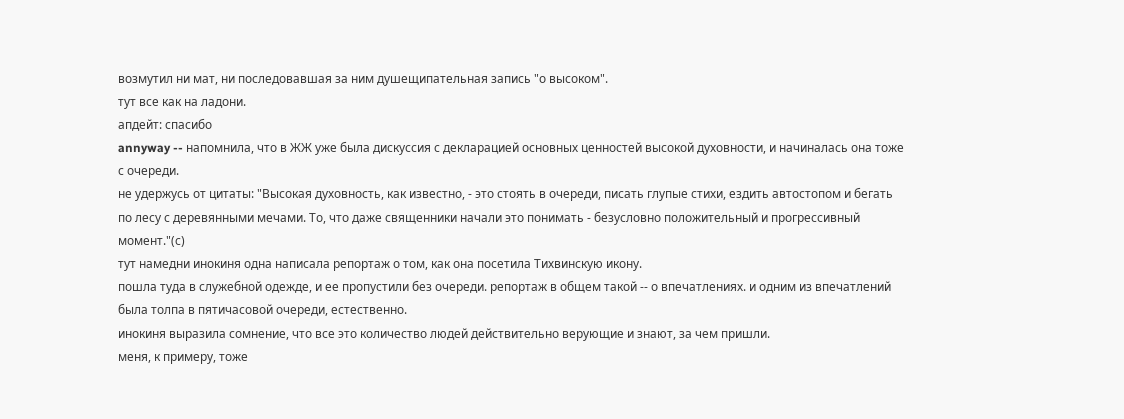возмутил ни мат, ни последовавшая за ним душещипательная запись "о высоком".
тут все как на ладони.
апдейт: спасибо
annyway -- напомнила, что в ЖЖ уже была дискуссия с декларацией основных ценностей высокой духовности, и начиналась она тоже с очереди.
не удержусь от цитаты: "Высокая духовность, как известно, - это стоять в очереди, писать глупые стихи, ездить автостопом и бегать по лесу с деревянными мечами. То, что даже священники начали это понимать - безусловно положительный и прогрессивный момент."(с)
тут намедни инокиня одна написала репортаж о том, как она посетила Тихвинскую икону.
пошла туда в служебной одежде, и ее пропустили без очереди. репортаж в общем такой -- о впечатлениях. и одним из впечатлений была толпа в пятичасовой очереди, естественно.
инокиня выразила сомнение, что все это количество людей действительно верующие и знают, за чем пришли.
меня, к примеру, тоже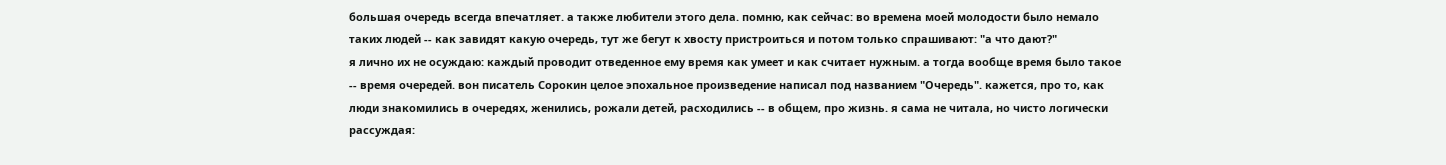большая очередь всегда впечатляет. а также любители этого дела. помню, как сейчас: во времена моей молодости было немало таких людей -- как завидят какую очередь, тут же бегут к хвосту пристроиться и потом только спрашивают: "а что дают?"
я лично их не осуждаю: каждый проводит отведенное ему время как умеет и как считает нужным. а тогда вообще время было такое -- время очередей. вон писатель Сорокин целое эпохальное произведение написал под названием "Очередь". кажется, про то, как люди знакомились в очередях, женились, рожали детей, расходились -- в общем, про жизнь. я сама не читала, но чисто логически рассуждая: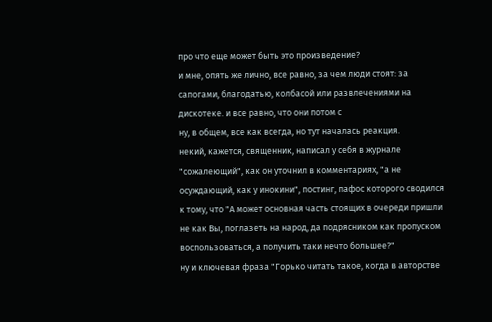про что еще может быть это произведение?
и мне, опять же лично, все равно, за чем люди стоят: за сапогами, благодатью, колбасой или развлечениями на дискотеке. и все равно, что они потом с
ну, в общем, все как всегда, но тут началась реакция.
некий, кажется, священник, написал у себя в журнале "сожалеющий", как он уточнил в комментариях, "а не осуждающий, как у инокини", постинг, пафос которого сводился к тому, что "А может основная часть стоящих в очереди пришли не как Вы, поглазеть на народ, да подрясником как пропуском воспользоваться, а получить таки нечто большее?"
ну и ключевая фраза "Горько читать такое, когда в авторстве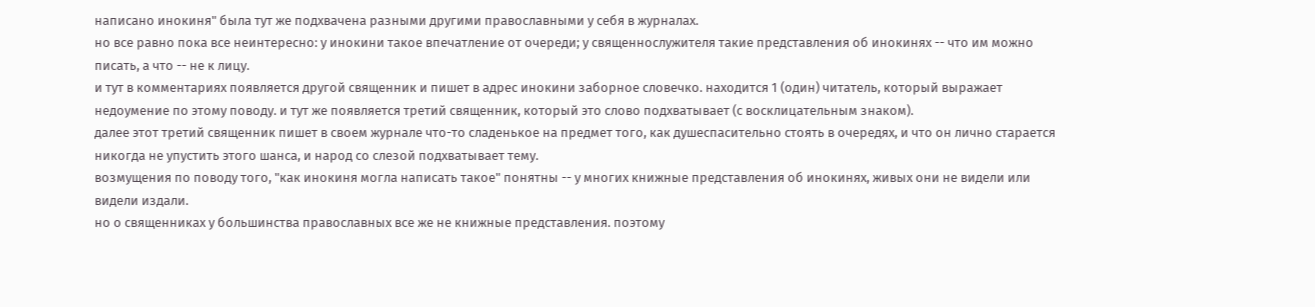написано инокиня" была тут же подхвачена разными другими православными у себя в журналах.
но все равно пока все неинтересно: у инокини такое впечатление от очереди; у священнослужителя такие представления об инокинях -- что им можно писать, а что -- не к лицу.
и тут в комментариях появляется другой священник и пишет в адрес инокини заборное словечко. находится 1 (один) читатель, который выражает недоумение по этому поводу. и тут же появляется третий священник, который это слово подхватывает (с восклицательным знаком).
далее этот третий священник пишет в своем журнале что-то сладенькое на предмет того, как душеспасительно стоять в очередях, и что он лично старается никогда не упустить этого шанса, и народ со слезой подхватывает тему.
возмущения по поводу того, "как инокиня могла написать такое" понятны -- у многих книжные представления об инокинях, живых они не видели или видели издали.
но о священниках у большинства православных все же не книжные представления. поэтому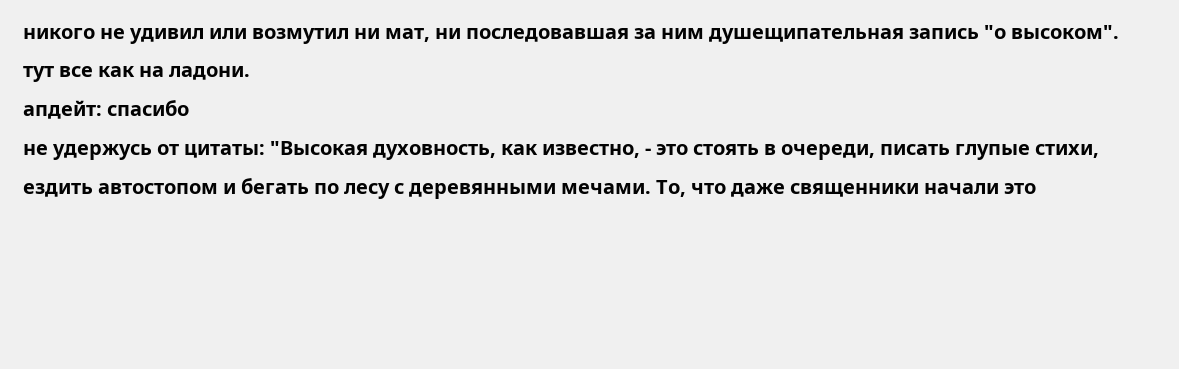никого не удивил или возмутил ни мат, ни последовавшая за ним душещипательная запись "о высоком".
тут все как на ладони.
апдейт: спасибо
не удержусь от цитаты: "Высокая духовность, как известно, - это стоять в очереди, писать глупые стихи, ездить автостопом и бегать по лесу с деревянными мечами. То, что даже священники начали это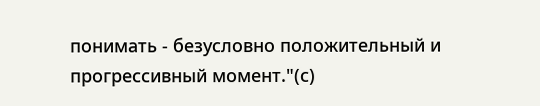понимать - безусловно положительный и прогрессивный момент."(с)